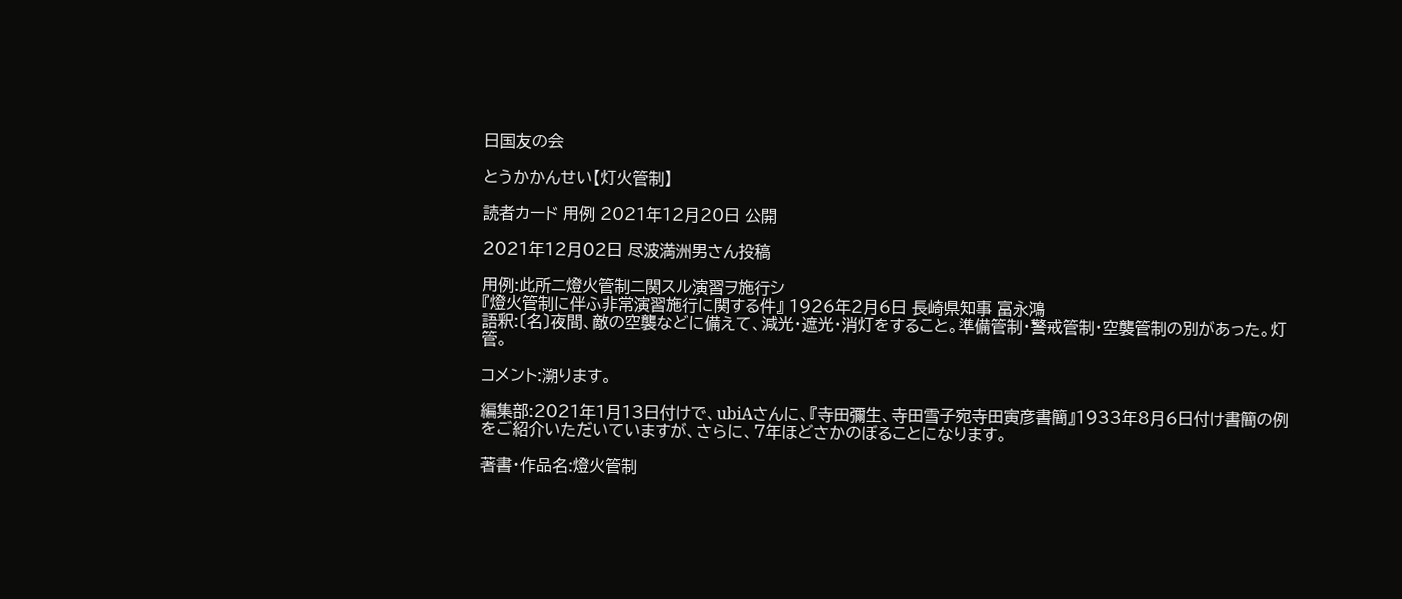日国友の会

とうかかんせい【灯火管制】

読者カード 用例 2021年12月20日 公開

2021年12月02日 尽波満洲男さん投稿

用例:此所ニ燈火管制ニ関スル演習ヲ施行シ
『燈火管制に伴ふ非常演習施行に関する件』 1926年2月6日 長崎県知事 富永鴻
語釈:〔名〕夜間、敵の空襲などに備えて、減光・遮光・消灯をすること。準備管制・警戒管制・空襲管制の別があった。灯管。

コメント:溯ります。

編集部:2021年1月13日付けで、ubiAさんに、『寺田彌生、寺田雪子宛寺田寅彦書簡』1933年8月6日付け書簡の例をご紹介いただいていますが、さらに、7年ほどさかのぼることになります。

著書・作品名:燈火管制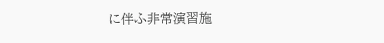に伴ふ非常演習施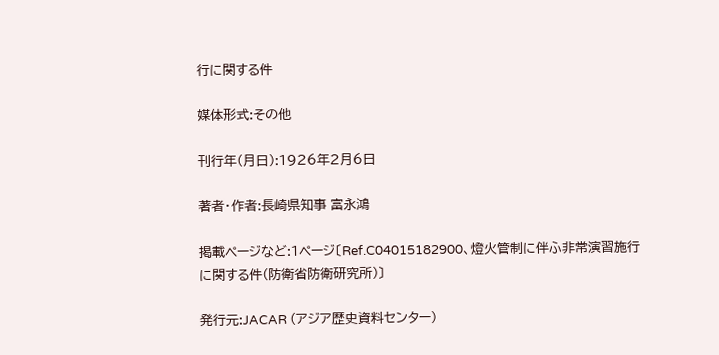行に関する件

媒体形式:その他

刊行年(月日):1926年2月6日

著者・作者:長崎県知事 富永鴻

掲載ページなど:1ページ〔Ref.C04015182900、燈火管制に伴ふ非常演習施行に関する件(防衛省防衛研究所)〕

発行元:JACAR (アジア歴史資料センター)